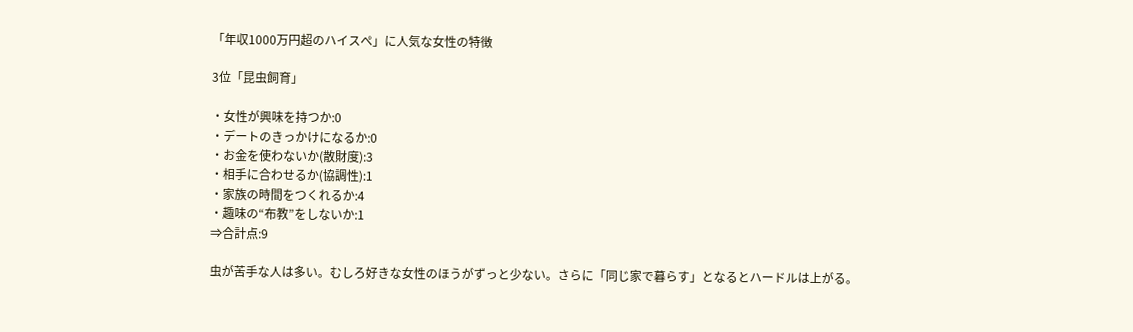「年収1000万円超のハイスぺ」に人気な女性の特徴

3位「昆虫飼育」

・女性が興味を持つか:0
・デートのきっかけになるか:0
・お金を使わないか(散財度):3
・相手に合わせるか(協調性):1
・家族の時間をつくれるか:4
・趣味の“布教”をしないか:1
⇒合計点:9

虫が苦手な人は多い。むしろ好きな女性のほうがずっと少ない。さらに「同じ家で暮らす」となるとハードルは上がる。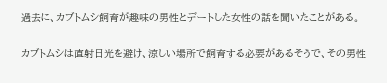過去に、カブトムシ飼育が趣味の男性とデートした女性の話を聞いたことがある。

カブトムシは直射日光を避け、涼しい場所で飼育する必要があるそうで、その男性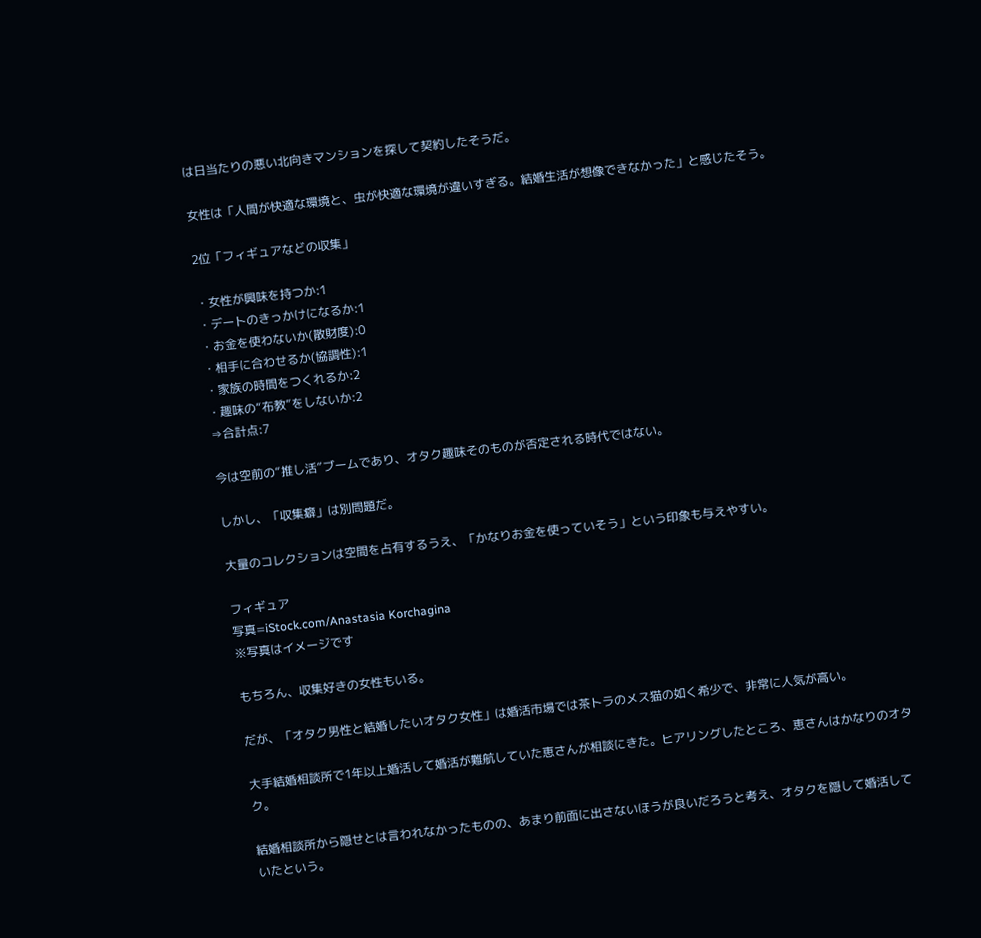は日当たりの悪い北向きマンションを探して契約したそうだ。

女性は「人間が快適な環境と、虫が快適な環境が違いすぎる。結婚生活が想像できなかった」と感じたそう。

2位「フィギュアなどの収集」

・女性が興味を持つか:1
・デートのきっかけになるか:1
・お金を使わないか(散財度):0
・相手に合わせるか(協調性):1
・家族の時間をつくれるか:2
・趣味の“布教”をしないか:2
⇒合計点:7

今は空前の“推し活”ブームであり、オタク趣味そのものが否定される時代ではない。

しかし、「収集癖」は別問題だ。

大量のコレクションは空間を占有するうえ、「かなりお金を使っていそう」という印象も与えやすい。

フィギュア
写真=iStock.com/Anastasia Korchagina
※写真はイメージです

もちろん、収集好きの女性もいる。

だが、「オタク男性と結婚したいオタク女性」は婚活市場では茶トラのメス猫の如く希少で、非常に人気が高い。

大手結婚相談所で1年以上婚活して婚活が難航していた恵さんが相談にきた。ヒアリングしたところ、恵さんはかなりのオタク。

結婚相談所から隠せとは言われなかったものの、あまり前面に出さないほうが良いだろうと考え、オタクを隠して婚活していたという。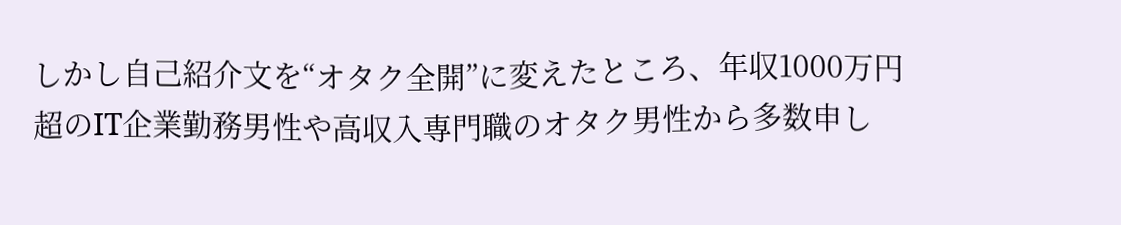しかし自己紹介文を“オタク全開”に変えたところ、年収1000万円超のIT企業勤務男性や高収入専門職のオタク男性から多数申し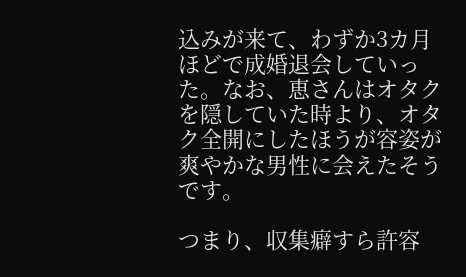込みが来て、わずか3カ月ほどで成婚退会していった。なお、恵さんはオタクを隠していた時より、オタク全開にしたほうが容姿が爽やかな男性に会えたそうです。

つまり、収集癖すら許容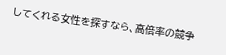してくれる女性を探すなら、高倍率の競争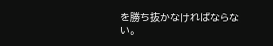を勝ち抜かなければならない。